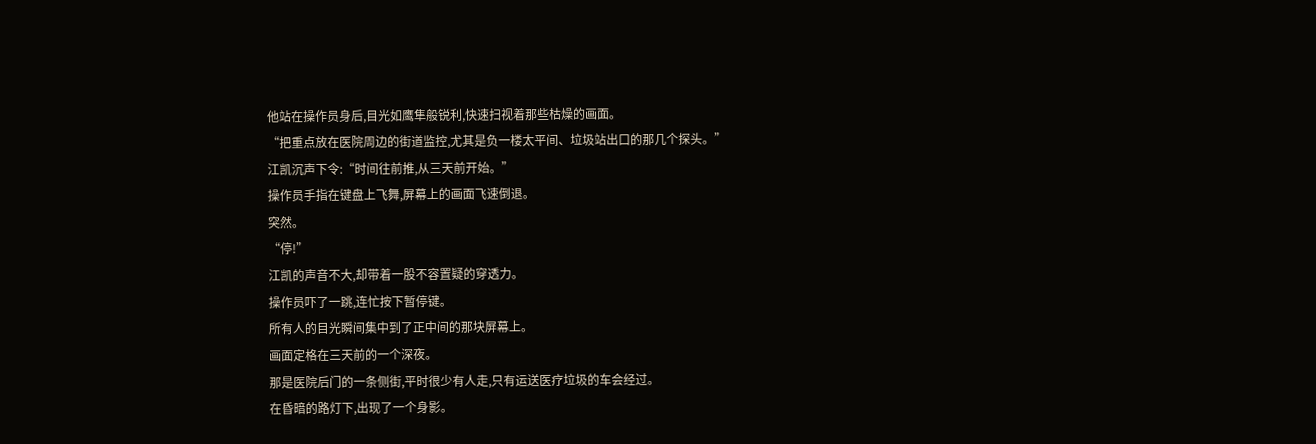他站在操作员身后,目光如鹰隼般锐利,快速扫视着那些枯燥的画面。
“把重点放在医院周边的街道监控,尤其是负一楼太平间、垃圾站出口的那几个探头。”
江凯沉声下令:“时间往前推,从三天前开始。”
操作员手指在键盘上飞舞,屏幕上的画面飞速倒退。
突然。
“停!”
江凯的声音不大,却带着一股不容置疑的穿透力。
操作员吓了一跳,连忙按下暂停键。
所有人的目光瞬间集中到了正中间的那块屏幕上。
画面定格在三天前的一个深夜。
那是医院后门的一条侧街,平时很少有人走,只有运送医疗垃圾的车会经过。
在昏暗的路灯下,出现了一个身影。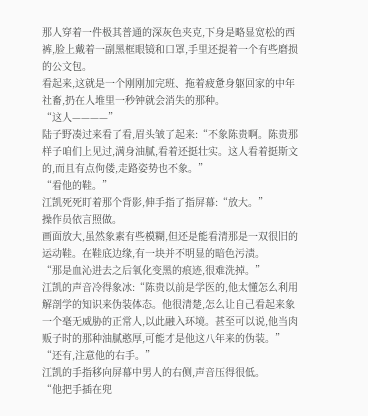那人穿着一件极其普通的深灰色夹克,下身是略显宽松的西裤,脸上戴着一副黑框眼镜和口罩,手里还提着一个有些磨损的公文包。
看起来,这就是一个刚刚加完班、拖着疲惫身躯回家的中年社畜,扔在人堆里一秒钟就会消失的那种。
“这人————”
陆子野凑过来看了看,眉头皱了起来:“不象陈贵啊。陈贵那样子咱们上见过,满身油腻,看着还挺壮实。这人看着挺斯文的,而且有点佝偻,走路姿势也不象。”
“看他的鞋。”
江凯死死盯着那个背影,伸手指了指屏幕:“放大。”
操作员依言照做。
画面放大,虽然象素有些模糊,但还是能看清那是一双很旧的运动鞋。在鞋底边缘,有一块并不明显的暗色污渍。
“那是血沁进去之后氧化变黑的痕迹,很难洗掉。”
江凯的声音冷得象冰:“陈贵以前是学医的,他太懂怎么利用解剖学的知识来伪装体态。他很清楚,怎么让自己看起来象一个毫无威胁的正常人,以此融入环境。甚至可以说,他当肉贩子时的那种油腻憨厚,可能才是他这八年来的伪装。”
“还有,注意他的右手。”
江凯的手指移向屏幕中男人的右侧,声音压得很低。
“他把手插在兜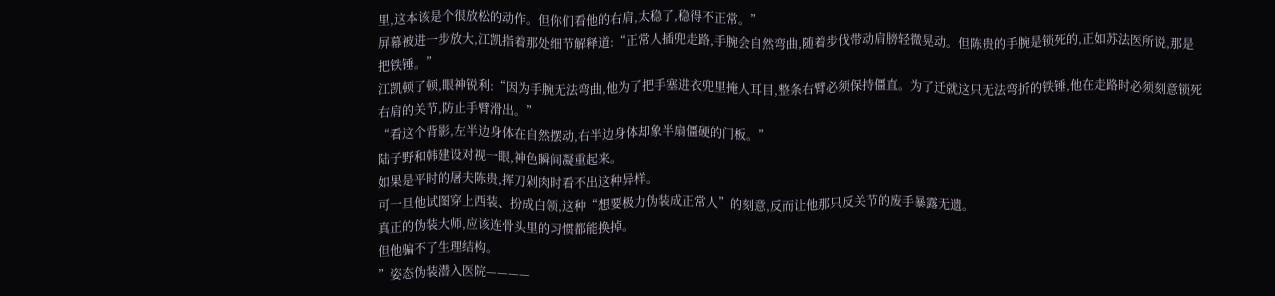里,这本该是个很放松的动作。但你们看他的右肩,太稳了,稳得不正常。”
屏幕被进一步放大,江凯指着那处细节解释道:“正常人插兜走路,手腕会自然弯曲,随着步伐带动肩膀轻微晃动。但陈贵的手腕是锁死的,正如苏法医所说,那是把铁锤。”
江凯顿了顿,眼神锐利:“因为手腕无法弯曲,他为了把手塞进衣兜里掩人耳目,整条右臂必须保持僵直。为了迁就这只无法弯折的铁锤,他在走路时必须刻意锁死右肩的关节,防止手臂滑出。”
“看这个背影,左半边身体在自然摆动,右半边身体却象半扇僵硬的门板。”
陆子野和韩建设对视一眼,神色瞬间凝重起来。
如果是平时的屠夫陈贵,挥刀剁肉时看不出这种异样。
可一旦他试图穿上西装、扮成白领,这种“想要极力伪装成正常人”的刻意,反而让他那只反关节的废手暴露无遗。
真正的伪装大师,应该连骨头里的习惯都能换掉。
但他骗不了生理结构。
”姿态伪装潜入医院————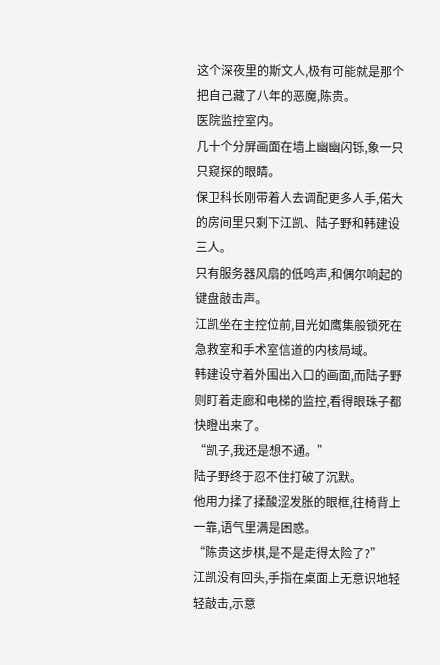这个深夜里的斯文人,极有可能就是那个把自己藏了八年的恶魔,陈贵。
医院监控室内。
几十个分屏画面在墙上幽幽闪铄,象一只只窥探的眼睛。
保卫科长刚带着人去调配更多人手,偌大的房间里只剩下江凯、陆子野和韩建设三人。
只有服务器风扇的低鸣声,和偶尔响起的键盘敲击声。
江凯坐在主控位前,目光如鹰集般锁死在急救室和手术室信道的内核局域。
韩建设守着外围出入口的画面,而陆子野则盯着走廊和电梯的监控,看得眼珠子都快瞪出来了。
“凯子,我还是想不通。”
陆子野终于忍不住打破了沉默。
他用力揉了揉酸涩发胀的眼框,往椅背上一靠,语气里满是困惑。
“陈贵这步棋,是不是走得太险了?”
江凯没有回头,手指在桌面上无意识地轻轻敲击,示意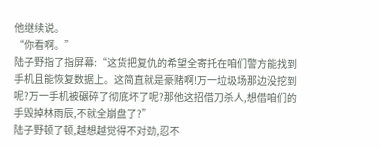他继续说。
“你看啊。”
陆子野指了指屏幕:“这货把复仇的希望全寄托在咱们警方能找到手机且能恢复数据上。这简直就是豪赌啊!万一垃圾场那边没挖到呢?万一手机被碾碎了彻底坏了呢?那他这招借刀杀人,想借咱们的手毁掉林雨辰,不就全崩盘了?”
陆子野顿了顿,越想越觉得不对劲,忍不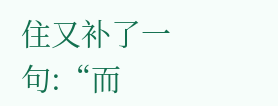住又补了一句:“而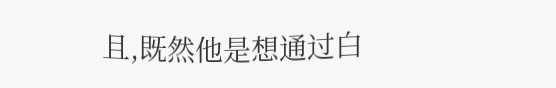且,既然他是想通过白